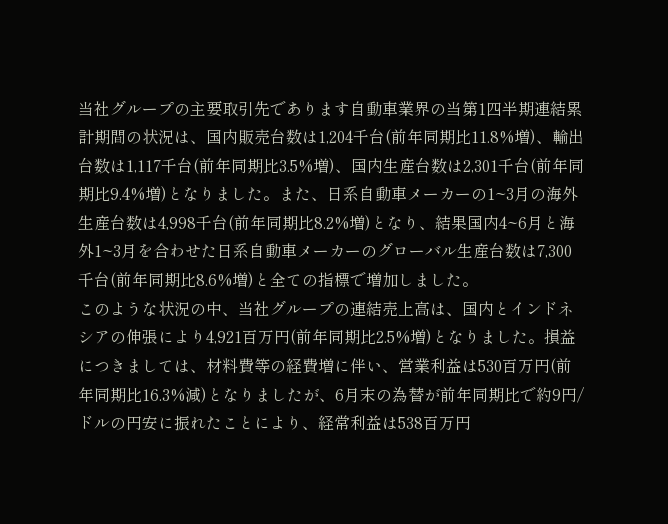当社グループの主要取引先であります自動車業界の当第1四半期連結累計期間の状況は、国内販売台数は1,204千台(前年同期比11.8%増)、輸出台数は1,117千台(前年同期比3.5%増)、国内生産台数は2,301千台(前年同期比9.4%増)となりました。また、日系自動車メーカーの1~3月の海外生産台数は4,998千台(前年同期比8.2%増)となり、結果国内4~6月と海外1~3月を合わせた日系自動車メーカーのグローバル生産台数は7,300千台(前年同期比8.6%増)と全ての指標で増加しました。
このような状況の中、当社グループの連結売上高は、国内とインドネシアの伸張により4,921百万円(前年同期比2.5%増)となりました。損益につきましては、材料費等の経費増に伴い、営業利益は530百万円(前年同期比16.3%減)となりましたが、6月末の為替が前年同期比で約9円/ドルの円安に振れたことにより、経常利益は538百万円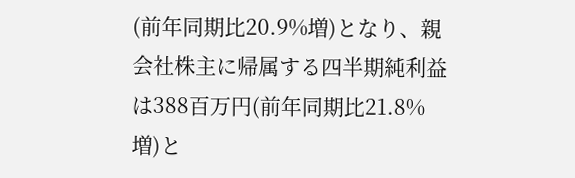(前年同期比20.9%増)となり、親会社株主に帰属する四半期純利益は388百万円(前年同期比21.8%増)と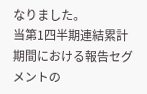なりました。
当第1四半期連結累計期間における報告セグメントの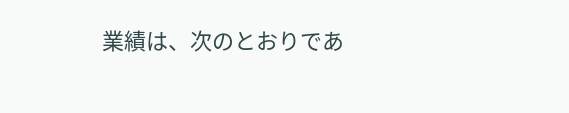業績は、次のとおりであ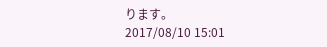ります。
2017/08/10 15:01